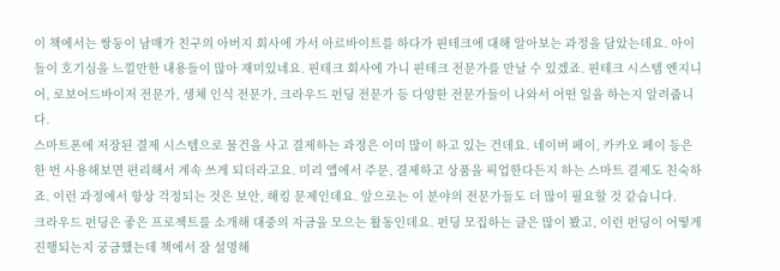이 책에서는 쌍둥이 남매가 친구의 아버지 회사에 가서 아르바이트를 하다가 핀테크에 대해 알아보는 과정을 담았는데요. 아이들이 호기심을 느낄만한 내용들이 많아 재미있네요. 핀테크 회사에 가니 핀테크 전문가를 만날 수 있겠죠. 핀테크 시스템 엔지니어, 로보어드바이저 전문가, 생체 인식 전문가, 크라우드 펀딩 전문가 등 다양한 전문가들이 나와서 어떤 일을 하는지 알려줍니다.
스마트폰에 저장된 결제 시스템으로 물건을 사고 결제하는 과정은 이미 많이 하고 있는 건데요. 네이버 페이, 카카오 페이 등은 한 번 사용해보면 편리해서 계속 쓰게 되더라고요. 미리 앱에서 주문, 결제하고 상품을 픽업한다든지 하는 스마트 결제도 친숙하죠. 이런 과정에서 항상 걱정되는 것은 보안, 해킹 문제인데요. 앞으로는 이 분야의 전문가들도 더 많이 필요할 것 같습니다.
크라우드 펀딩은 좋은 프로젝트를 소개해 대중의 자금을 모으는 활동인데요. 펀딩 모집하는 글은 많이 봤고, 이런 펀딩이 어떻게 진행되는지 궁금했는데 책에서 잘 설명해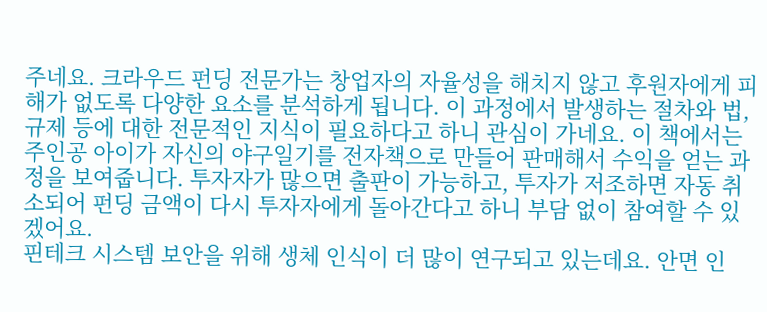주네요. 크라우드 펀딩 전문가는 창업자의 자율성을 해치지 않고 후원자에게 피해가 없도록 다양한 요소를 분석하게 됩니다. 이 과정에서 발생하는 절차와 법, 규제 등에 대한 전문적인 지식이 필요하다고 하니 관심이 가네요. 이 책에서는 주인공 아이가 자신의 야구일기를 전자책으로 만들어 판매해서 수익을 얻는 과정을 보여줍니다. 투자자가 많으면 출판이 가능하고, 투자가 저조하면 자동 취소되어 펀딩 금액이 다시 투자자에게 돌아간다고 하니 부담 없이 참여할 수 있겠어요.
핀테크 시스템 보안을 위해 생체 인식이 더 많이 연구되고 있는데요. 안면 인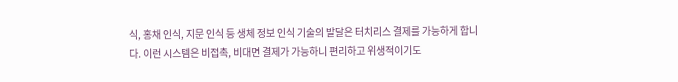식, 홍채 인식, 지문 인식 등 생체 정보 인식 기술의 발달은 터치리스 결제를 가능하게 합니다. 이런 시스템은 비접촉, 비대면 결제가 가능하니 편리하고 위생적이기도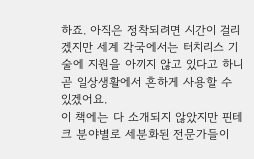하죠. 아직은 정착되려면 시간이 걸리겠지만 세계 각국에서는 터치리스 기술에 지원을 아끼지 않고 있다고 하니 곧 일상생활에서 흔하게 사용할 수 있겠어요.
이 책에는 다 소개되지 않았지만 핀테크 분야별로 세분화된 전문가들이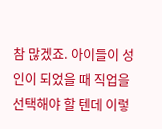참 많겠죠. 아이들이 성인이 되었을 때 직업을 선택해야 할 텐데 이렇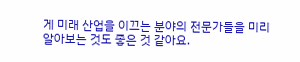게 미래 산업을 이끄는 분야의 전문가들을 미리 알아보는 것도 좋은 것 같아요.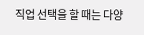직업 선택을 할 때는 다양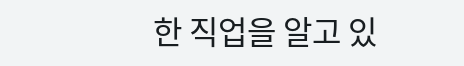한 직업을 알고 있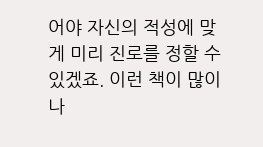어야 자신의 적성에 맞게 미리 진로를 정할 수 있겠죠. 이런 책이 많이 나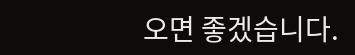오면 좋겠습니다.